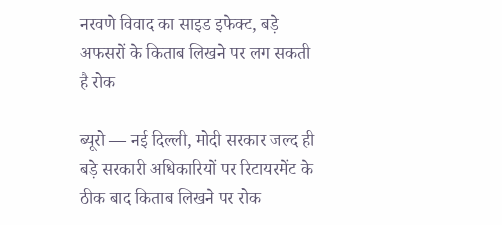नरवणे विवाद का साइड इफेक्ट, बड़े अफसरों के किताब लिखने पर लग सकती है रोक

ब्यूरो — नई दिल्ली, मोदी सरकार जल्द ही बड़े सरकारी अधिकारियों पर रिटायरमेंट के ठीक बाद किताब लिखने पर रोक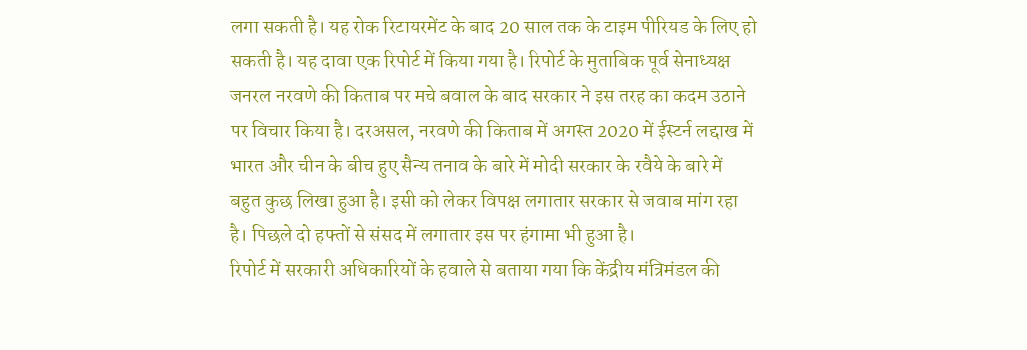लगा सकती है। यह रोक रिटायरमेंट के बाद 20 साल तक के टाइम पीरियड के लिए हो सकती है। यह दावा एक रिपोर्ट में किया गया है। रिपोर्ट के मुताबिक पूर्व सेनाध्यक्ष जनरल नरवणे की किताब पर मचे बवाल के बाद सरकार ने इस तरह का कदम उठाने पर विचार किया है। दरअसल, नरवणे की किताब में अगस्त 2020 में ईस्टर्न लद्दाख में भारत और चीन के बीच हुए सैन्य तनाव के बारे में मोदी सरकार के रवैये के बारे में बहुत कुछ लिखा हुआ है। इसी को लेकर विपक्ष लगातार सरकार से जवाब मांग रहा है। पिछले दो हफ्तों से संसद में लगातार इस पर हंगामा भी हुआ है।
रिपोर्ट में सरकारी अधिकारियों के हवाले से बताया गया कि केंद्रीय मंत्रिमंडल की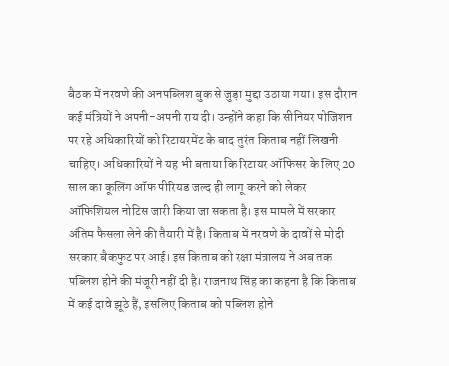बैठक में नरवणे की अनपब्लिश बुक से जुड़ा मुद्दा उठाया गया। इस दौरान कई मंत्रियों ने अपनी-अपनी राय दी। उन्होंने कहा कि सीनियर पोजिशन पर रहे अधिकारियों को रिटायरमेंट के बाद तुरंत किताब नहीं लिखनी चाहिए। अधिकारियों ने यह भी बताया कि रिटायर ऑफिसर के लिए 20 साल का कूलिंग ऑफ पीरियड जल्द ही लागू करने को लेकर ऑफिशियल नोटिस जारी किया जा सकता है। इस मामले में सरकार अंतिम फैसला लेने की तैयारी में है। किताब में नरवणे के दावों से मोदी सरकार बैकफुट पर आई। इस किताब को रक्षा मंत्रालय ने अब तक पब्लिश होने की मंजूरी नहीं दी है। राजनाथ सिंह का कहना है कि किताब में कई दावे झूठे हैं, इसलिए किताब को पब्लिश होने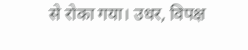से रोका गया। उधर, विपक्ष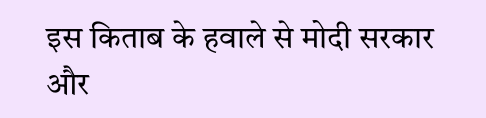इस किताब के हवाले से मोदी सरकार और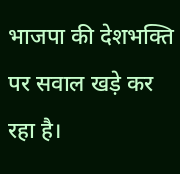भाजपा की देशभक्ति पर सवाल खड़े कर रहा है।